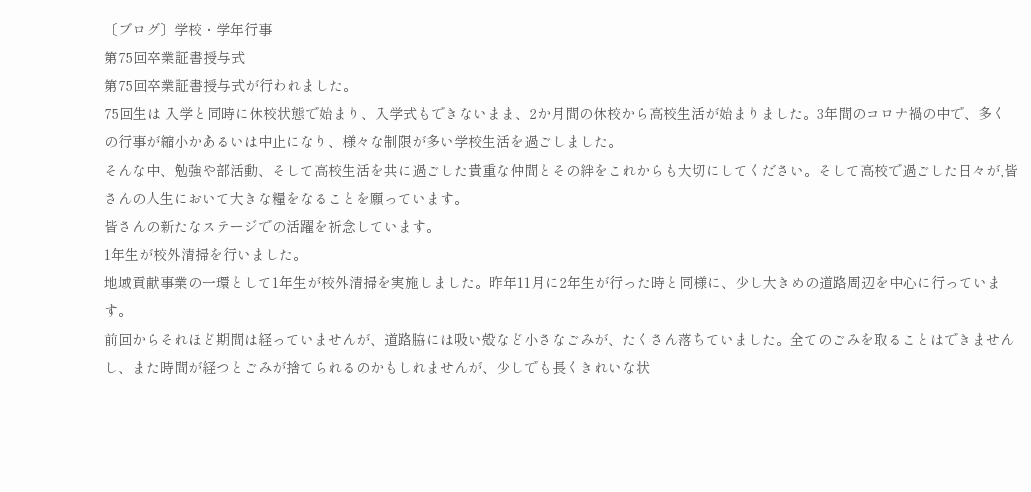〔ブログ〕学校・学年行事
第75回卒業証書授与式
第75回卒業証書授与式が行われました。
75回生は 入学と同時に休校状態で始まり、入学式もできないまま、2か月間の休校から高校生活が始まりました。3年間のコロナ禍の中で、多くの行事が縮小かあるいは中止になり、様々な制限が多い学校生活を過ごしました。
そんな中、勉強や部活動、そして高校生活を共に過ごした貴重な仲間とその絆をこれからも大切にしてください。そして高校で過ごした日々が,皆さんの人生において大きな糧をなることを願っています。
皆さんの新たなステージでの活躍を祈念しています。
1年生が校外清掃を行いました。
地域貢献事業の一環として1年生が校外清掃を実施しました。昨年11月に2年生が行った時と同様に、少し大きめの道路周辺を中心に行っています。
前回からそれほど期間は経っていませんが、道路脇には吸い殻など小さなごみが、たくさん落ちていました。全てのごみを取ることはできませんし、また時間が経つとごみが捨てられるのかもしれませんが、少しでも長くきれいな状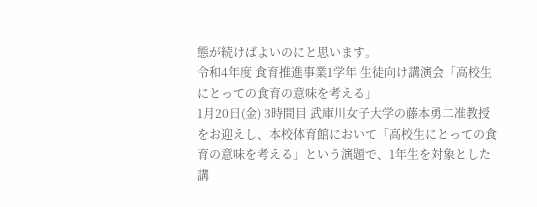態が続けばよいのにと思います。
令和4年度 食育推進事業1学年 生徒向け講演会「高校生にとっての食育の意味を考える」
1月20日(金) 3時間目 武庫川女子大学の藤本勇二准教授をお迎えし、本校体育館において「高校生にとっての食育の意味を考える」という演題で、1年生を対象とした講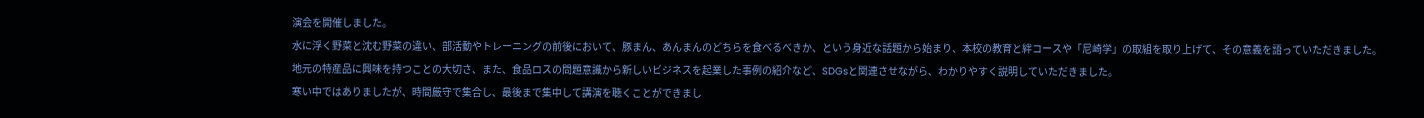演会を開催しました。
水に浮く野菜と沈む野菜の違い、部活動やトレーニングの前後において、豚まん、あんまんのどちらを食べるべきか、という身近な話題から始まり、本校の教育と絆コースや「尼崎学」の取組を取り上げて、その意義を語っていただきました。
地元の特産品に興味を持つことの大切さ、また、食品ロスの問題意識から新しいビジネスを起業した事例の紹介など、SDGsと関連させながら、わかりやすく説明していただきました。
寒い中ではありましたが、時間厳守で集合し、最後まで集中して講演を聴くことができまし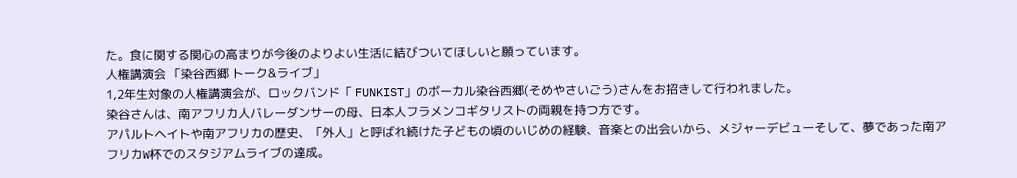た。食に関する関心の高まりが今後のよりよい生活に結びついてほしいと願っています。
人権講演会 「染谷西郷 トーク&ライブ」
1,2年生対象の人権講演会が、ロックバンド「 FUNKIST」のボーカル染谷西郷(そめやさいごう)さんをお招きして行われました。
染谷さんは、南アフリカ人バレーダンサーの母、日本人フラメンコギタリストの両親を持つ方です。
アパルトヘイトや南アフリカの歴史、「外人」と呼ばれ続けた子どもの頃のいじめの経験、音楽との出会いから、メジャーデビューそして、夢であった南アフリカW杯でのスタジアムライブの達成。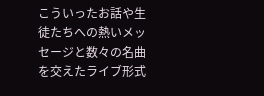こういったお話や生徒たちへの熱いメッセージと数々の名曲を交えたライブ形式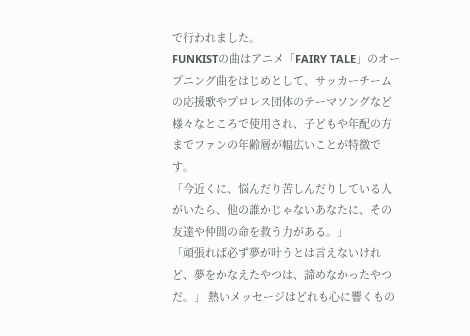で行われました。
FUNKISTの曲はアニメ「FAIRY TALE」のオープニング曲をはじめとして、サッカーチームの応援歌やプロレス団体のテーマソングなど様々なところで使用され、子どもや年配の方までファンの年齢層が幅広いことが特徴です。
「今近くに、悩んだり苦しんだりしている人がいたら、他の誰かじゃないあなたに、その友達や仲間の命を救う力がある。」
「頑張れば必ず夢が叶うとは言えないけれど、夢をかなえたやつは、諦めなかったやつだ。」 熱いメッセージはどれも心に響くもの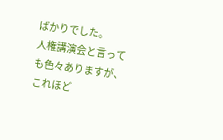ばかりでした。
人権講演会と言っても色々ありますが、これほど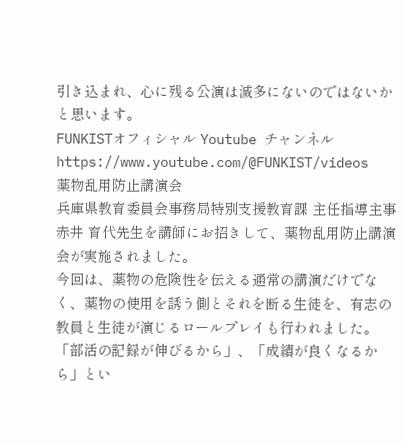引き込まれ、心に残る公演は滅多にないのではないかと思います。
FUNKISTオフィシャル Youtube チャンネル https://www.youtube.com/@FUNKIST/videos
薬物乱用防止講演会
兵庫県教育委員会事務局特別支援教育課 主任指導主事 赤井 育代先生を講師にお招きして、薬物乱用防止講演会が実施されました。
今回は、薬物の危険性を伝える通常の講演だけでなく、薬物の使用を誘う側とそれを断る生徒を、有志の教員と生徒が演じるロールプレイも行われました。
「部活の記録が伸びるから」、「成績が良くなるから」とい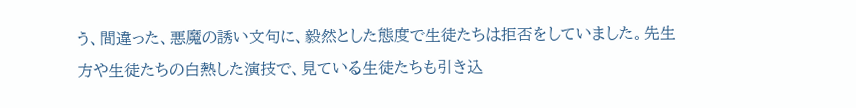う、間違った、悪魔の誘い文句に、毅然とした態度で生徒たちは拒否をしていました。先生方や生徒たちの白熱した演技で、見ている生徒たちも引き込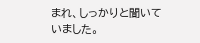まれ、しっかりと聞いていました。